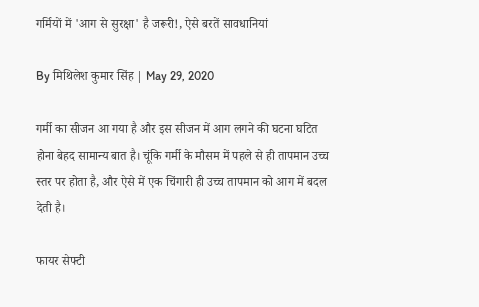गर्मियों में 'आग से सुरक्षा' है जरूरी!, ऐसे बरतें सावधानियां

By मिथिलेश कुमार सिंह | May 29, 2020

गर्मी का सीजन आ गया है और इस सीजन में आग लगने की घटना घटित होना बेहद सामान्य बात है। चूंकि गर्मी के मौसम में पहले से ही तापमान उच्च स्तर पर होता है, और ऐसे में एक चिंगारी ही उच्च तापमान को आग में बदल देती है।

फायर सेफ्टी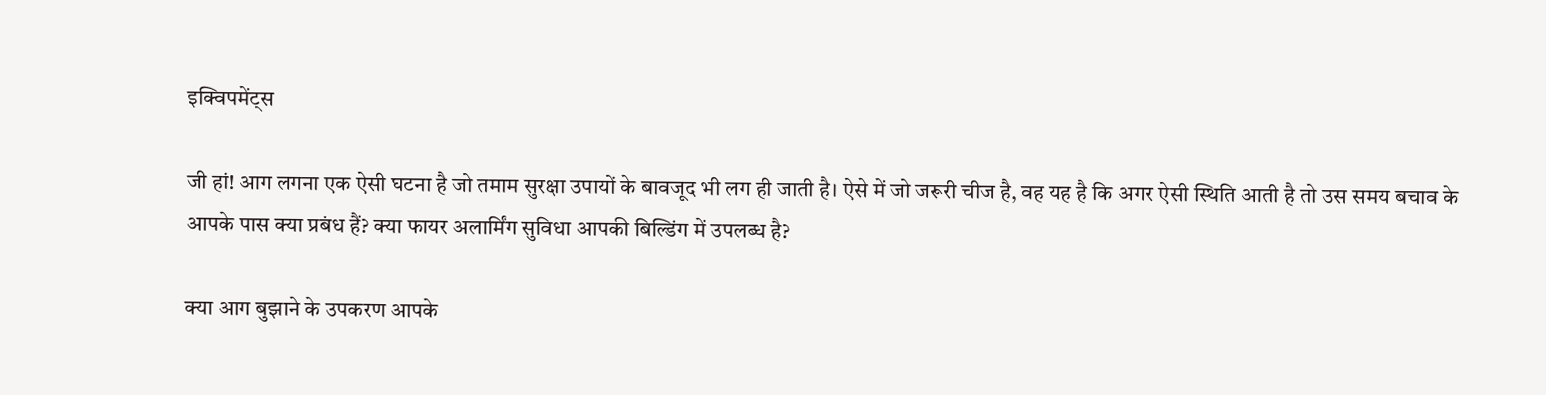इक्विपमेंट्स

जी हां! आग लगना एक ऐसी घटना है जो तमाम सुरक्षा उपायों के बावजूद भी लग ही जाती है। ऐसे में जो जरूरी चीज है, वह यह है कि अगर ऐसी स्थिति आती है तो उस समय बचाव के आपके पास क्या प्रबंध हैं? क्या फायर अलार्मिंग सुविधा आपकी बिल्डिंग में उपलब्ध है?

क्या आग बुझाने के उपकरण आपके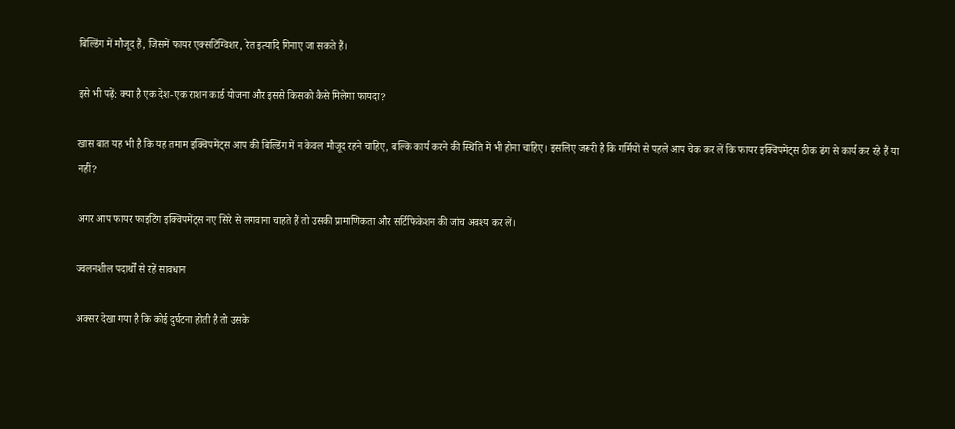बिल्डिंग में मौजूद हैं, जिसमें फायर एक्सटिंग्विशर, रेत इत्यादि गिनाए जा सकते हैं।

इसे भी पढ़ें: क्या है एक देश-एक राशन कार्ड योजना और इससे किसको कैसे मिलेगा फायदा?

खास बात यह भी है कि यह तमाम इक्विपमेंट्स आप की बिल्डिंग में न केवल मौजूद रहने चाहिए, बल्कि कार्य करने की स्थिति में भी होना चाहिए। इसलिए जरूरी है कि गर्मियों से पहले आप चेक कर लें कि फायर इक्विपमेंट्स ठीक ढंग से कार्य कर रहे हैं या नहीं?

अगर आप फायर फाइटिंग इक्विपमेंट्स नए सिरे से लगवाना चाहते हैं तो उसकी प्रामाणिकता और सर्टिफिकेशन की जांच अवश्य कर लें।

ज्वलनशील पदार्थों से रहें सावधान

अक्सर देखा गया है कि कोई दुर्घटना होती है तो उसके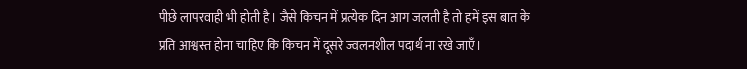पीछे लापरवाही भी होती है। जैसे किचन में प्रत्येक दिन आग जलती है तो हमें इस बात के प्रति आश्वस्त होना चाहिए कि किचन में दूसरे ज्वलनशील पदार्थ ना रखे जाएँ।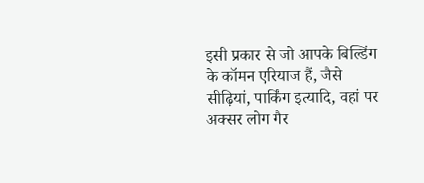इसी प्रकार से जो आपके बिल्डिंग के कॉमन एरियाज हैं, जैसे सीढ़ियां, पार्किंग इत्यादि, वहां पर अक्सर लोग गैर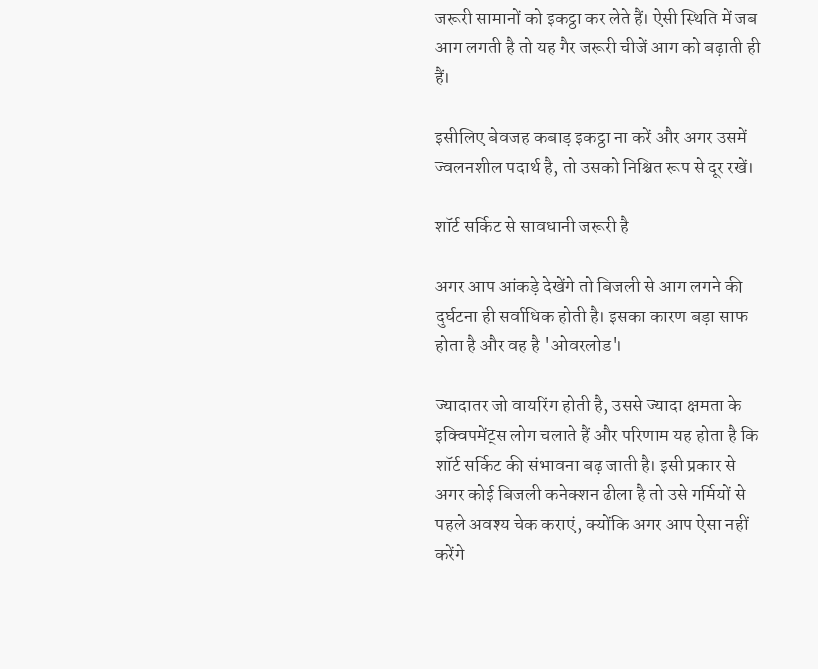जरूरी सामानों को इकट्ठा कर लेते हैं। ऐसी स्थिति में जब आग लगती है तो यह गैर जरूरी चीजें आग को बढ़ाती ही हैं।

इसीलिए बेवजह कबाड़ इकट्ठा ना करें और अगर उसमें ज्वलनशील पदार्थ है, तो उसको निश्चित रूप से दूर रखें।

शॉर्ट सर्किट से सावधानी जरूरी है

अगर आप आंकड़े देखेंगे तो बिजली से आग लगने की दुर्घटना ही सर्वाधिक होती है। इसका कारण बड़ा साफ होता है और वह है 'ओवरलोड'।

ज्यादातर जो वायरिंग होती है, उससे ज्यादा क्षमता के इक्विपमेंट्स लोग चलाते हैं और परिणाम यह होता है कि शॉर्ट सर्किट की संभावना बढ़ जाती है। इसी प्रकार से अगर कोई बिजली कनेक्शन ढीला है तो उसे गर्मियों से पहले अवश्य चेक कराएं, क्योंकि अगर आप ऐसा नहीं करेंगे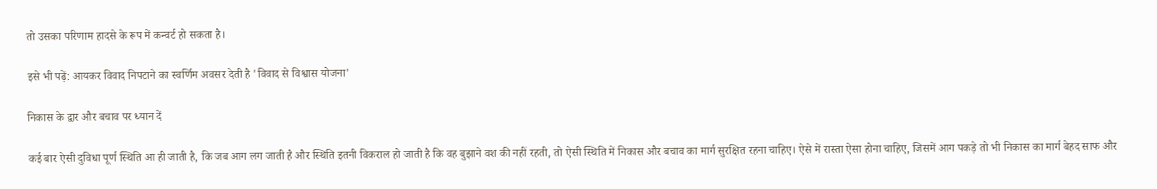तो उसका परिणाम हादसे के रूप में कन्वर्ट हो सकता है।

इसे भी पढ़ें: आयकर विवाद निपटाने का स्वर्णिम अवसर देती है 'विवाद से विश्वास योजना'

निकास के द्वार और बचाव पर ध्यान दें

कई बार ऐसी दुविधा पूर्ण स्थिति आ ही जाती है, कि जब आग लग जाती है और स्थिति इतनी विकराल हो जाती है कि वह बुझाने वश की नहीं रहती, तो ऐसी स्थिति में निकास और बचाव का मार्ग सुरक्षित रहना चाहिए। ऐसे में रास्ता ऐसा होना चाहिए, जिसमें आग पकड़े तो भी निकास का मार्ग बेहद साफ और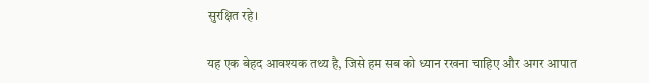सुरक्षित रहे।

यह एक बेहद आवश्यक तथ्य है, जिसे हम सब को ध्यान रखना चाहिए और अगर आपात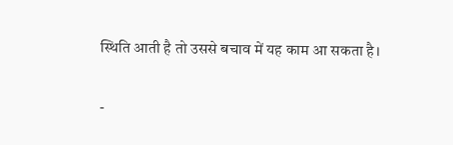स्थिति आती है तो उससे बचाव में यह काम आ सकता है।

-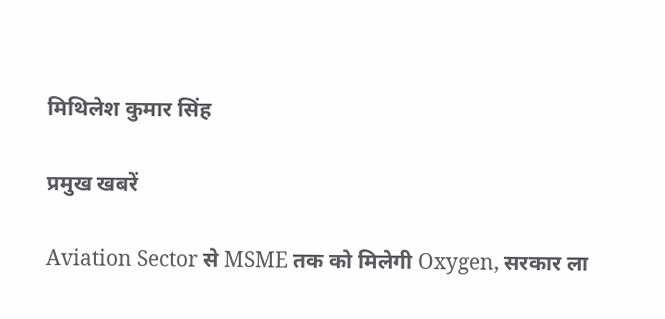मिथिलेश कुमार सिंह

प्रमुख खबरें

Aviation Sector से MSME तक को मिलेगी Oxygen, सरकार ला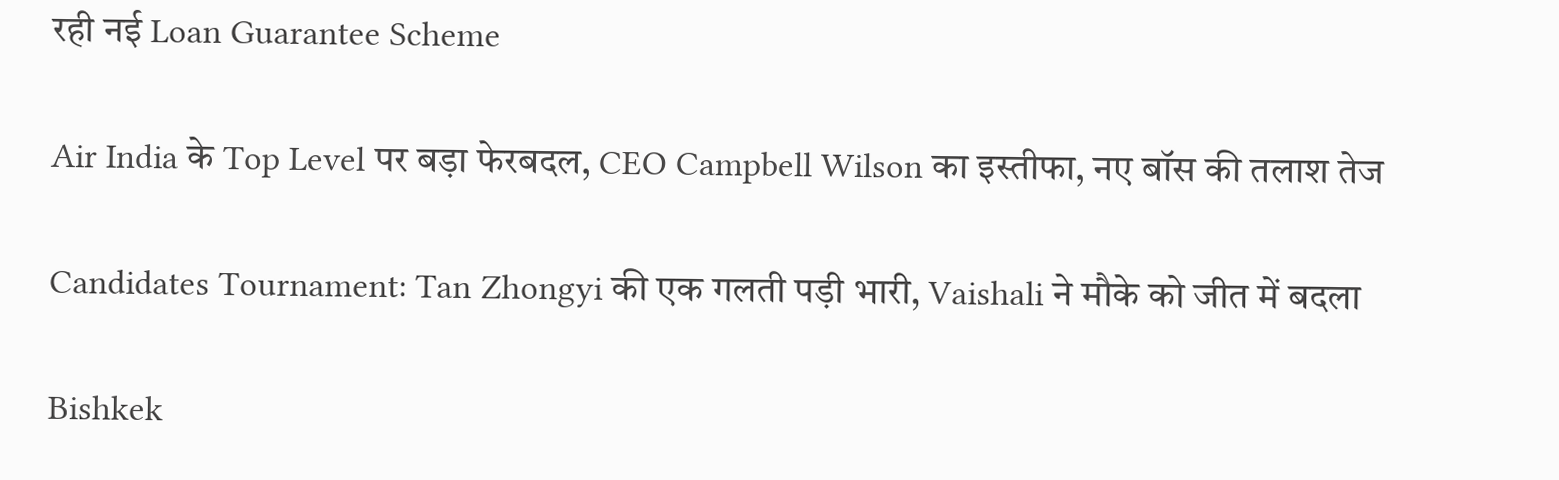रही नई Loan Guarantee Scheme

Air India के Top Level पर बड़ा फेरबदल, CEO Campbell Wilson का इस्तीफा, नए बॉस की तलाश तेज

Candidates Tournament: Tan Zhongyi की एक गलती पड़ी भारी, Vaishali ने मौके को जीत में बदला

Bishkek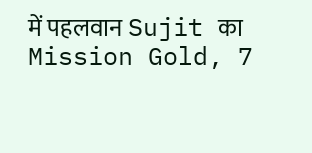में पहलवान Sujit का Mission Gold, 7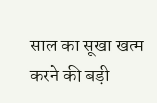साल का सूखा खत्म करने की बड़ी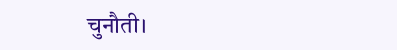चुनौती।